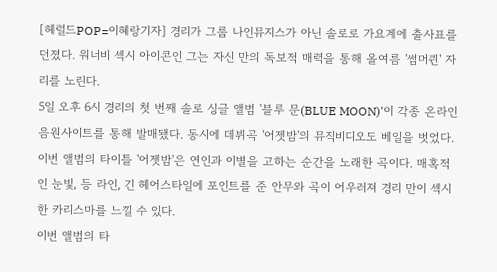[헤럴드POP=이혜랑기자] 경리가 그룹 나인뮤지스가 아닌 솔로로 가요계에 출사표를 던졌다. 워너비 섹시 아이콘인 그는 자신 만의 독보적 매력을 통해 올여름 '썸머퀸' 자리를 노린다.
5일 오후 6시 경리의 첫 번째 솔로 싱글 앨범 '블루 문(BLUE MOON)'이 각종 온라인 음원사이트를 통해 발매됐다. 동시에 데뷔곡 '어젯밤'의 뮤직비디오도 베일을 벗었다.
이번 앨범의 타이틀 '어젯밤'은 연인과 이별을 고하는 순간을 노래한 곡이다. 매혹적인 눈빛, 등 라인, 긴 헤어스타일에 포인트를 준 안무와 곡이 어우러져 경리 만이 섹시한 카리스마를 느낄 수 있다.
이번 앨범의 타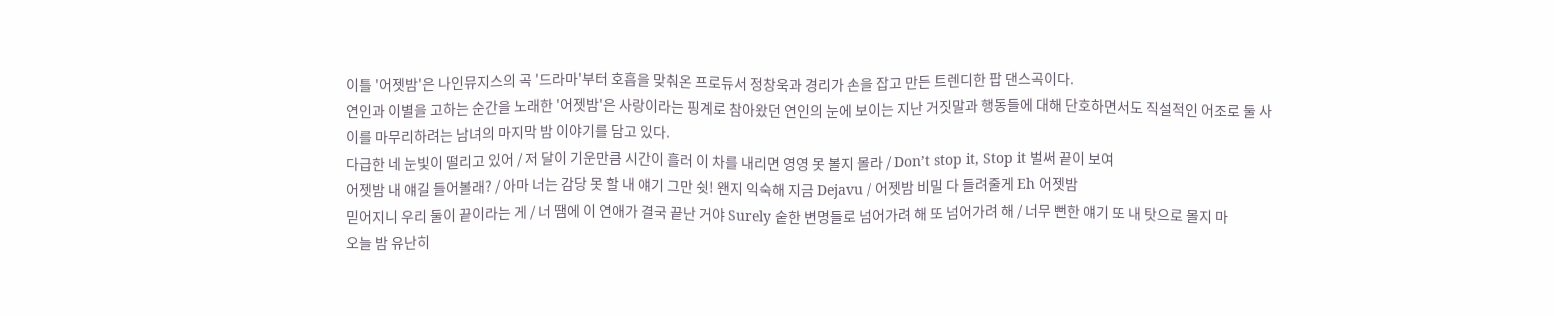이틀 '어젯밤'은 나인뮤지스의 곡 '드라마'부터 호흡을 맞춰온 프로듀서 정창욱과 경리가 손을 잡고 만든 트렌디한 팝 댄스곡이다.
연인과 이별을 고하는 순간을 노래한 '어젯밤'은 사랑이라는 핑계로 참아왔던 연인의 눈에 보이는 지난 거짓말과 행동들에 대해 단호하면서도 직설적인 어조로 둘 사이를 마무리하려는 남녀의 마지막 밤 이야기를 담고 있다.
다급한 네 눈빛이 떨리고 있어 / 저 달이 기운만큼 시간이 흘러 이 차를 내리면 영영 못 볼지 몰라 / Don’t stop it, Stop it 벌써 끝이 보여
어젯밤 내 얘길 들어볼래? / 아마 너는 감당 못 할 내 얘기 그만 쉿! 왠지 익숙해 지금 Dejavu / 어젯밤 비밀 다 들려줄게 Eh 어젯밤
믿어지니 우리 둘이 끝이라는 게 / 너 땜에 이 연애가 결국 끝난 거야 Surely 숱한 변명들로 넘어가려 해 또 넘어가려 해 / 너무 뻔한 얘기 또 내 탓으로 몰지 마
오늘 밤 유난히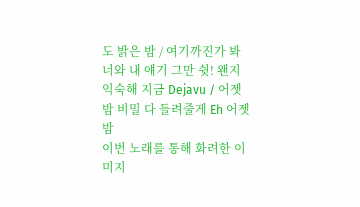도 밝은 밤 / 여기까진가 봐 너와 내 얘기 그만 쉿! 왠지 익숙해 지금 Dejavu / 어젯밤 비밀 다 들려줄게 Eh 어젯밤
이번 노래를 통해 화려한 이미지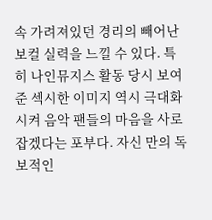속 가려져있던 경리의 빼어난 보컬 실력을 느낄 수 있다. 특히 나인뮤지스 활동 당시 보여준 섹시한 이미지 역시 극대화시켜 음악 팬들의 마음을 사로잡겠다는 포부다. 자신 만의 독보적인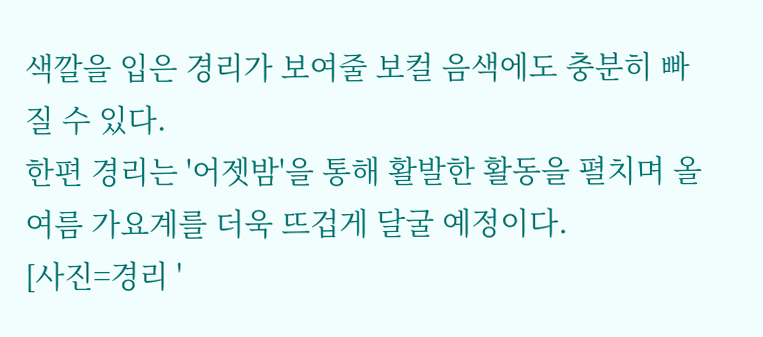색깔을 입은 경리가 보여줄 보컬 음색에도 충분히 빠질 수 있다.
한편 경리는 '어젯밤'을 통해 활발한 활동을 펼치며 올여름 가요계를 더욱 뜨겁게 달굴 예정이다.
[사진=경리 '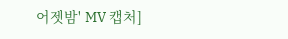어젯밤' MV 캡처]